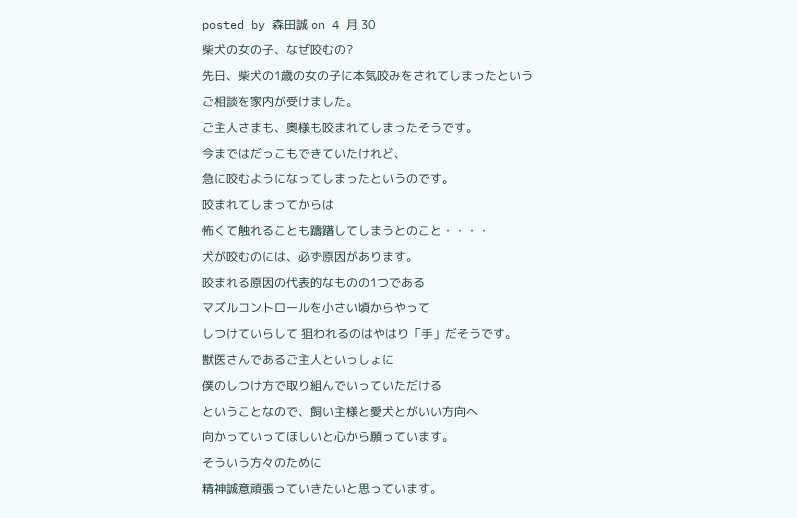posted by 森田誠 on 4 月 30
柴犬の女の子、なぜ咬むの?
先日、柴犬の1歳の女の子に本気咬みをされてしまったという
ご相談を家内が受けました。
ご主人さまも、奥様も咬まれてしまったそうです。
今まではだっこもできていたけれど、
急に咬むようになってしまったというのです。
咬まれてしまってからは
怖くて触れることも躊躇してしまうとのこと・・・・
犬が咬むのには、必ず原因があります。
咬まれる原因の代表的なものの1つである
マズルコントロールを小さい頃からやって
しつけていらして 狙われるのはやはり「手」だそうです。
獣医さんであるご主人といっしょに
僕のしつけ方で取り組んでいっていただける
ということなので、飼い主様と愛犬とがいい方向へ
向かっていってほしいと心から願っています。
そういう方々のために
精神誠意頑張っていきたいと思っています。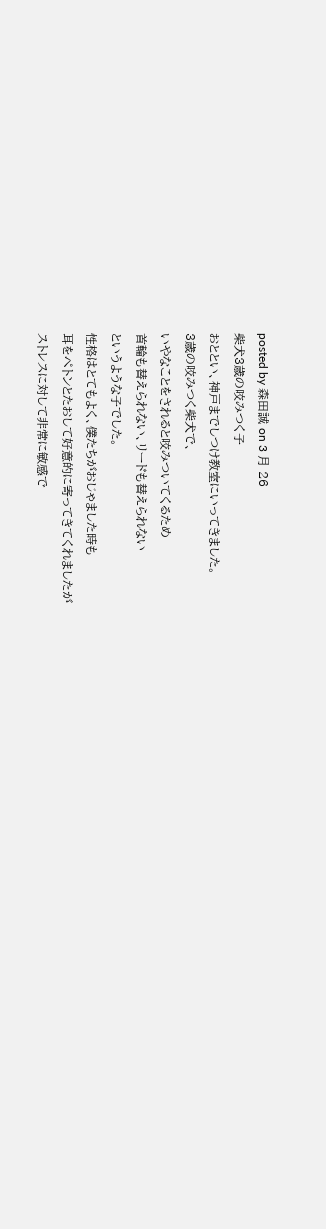posted by 森田誠 on 3 月 26
柴犬3歳の咬みつく子
おととい、神戸までしつけ教室にいってきました。
3歳の咬みつく柴犬で、
いやなことをされると咬みついてくるため
首輪も替えられない、リードも替えられない
というような子でした。
性格はとてもよく、僕たちがおじゃました時も
耳をぺトンとたおして好意的に寄ってきてくれましたが
ストレスに対して非常に敏感で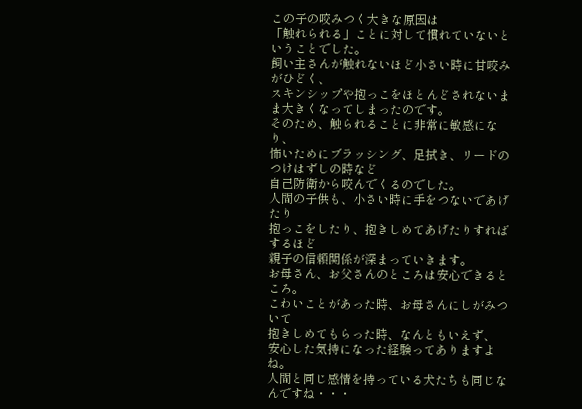この子の咬みつく大きな原因は
「触れられる」ことに対して慣れていないということでした。
飼い主さんが触れないほど小さい時に甘咬みがひどく、
スキンシップや抱っこをほとんどされないまま大きくなってしまったのです。
そのため、触られることに非常に敏感になり、
怖いためにブラッシング、足拭き、リードのつけはずしの時など
自己防衛から咬んでくるのでした。
人間の子供も、小さい時に手をつないであげたり
抱っこをしたり、抱きしめてあげたりすればするほど
親子の信頼関係が深まっていきます。
お母さん、お父さんのところは安心できるところ。
こわいことがあった時、お母さんにしがみついて
抱きしめてもらった時、なんともいえず、
安心した気持になった経験ってありますよね。
人間と同じ感情を持っている犬たちも同じなんですね・・・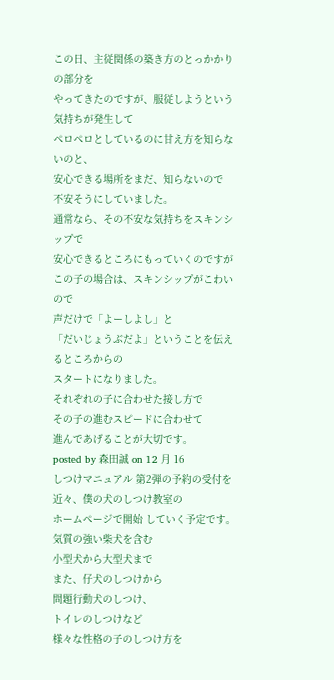この日、主従関係の築き方のとっかかりの部分を
やってきたのですが、服従しようという気持ちが発生して
ペロペロとしているのに甘え方を知らないのと、
安心できる場所をまだ、知らないので
不安そうにしていました。
通常なら、その不安な気持ちをスキンシップで
安心できるところにもっていくのですが
この子の場合は、スキンシップがこわいので
声だけで「よーしよし」と
「だいじょうぶだよ」ということを伝えるところからの
スタートになりました。
それぞれの子に合わせた接し方で
その子の進むスピードに合わせて
進んであげることが大切です。
posted by 森田誠 on 12 月 16
しつけマニュアル 第2弾の予約の受付を
近々、僕の犬のしつけ教室の
ホームページで開始 していく予定です。
気質の強い柴犬を含む
小型犬から大型犬まで
また、仔犬のしつけから
問題行動犬のしつけ、
トイレのしつけなど
様々な性格の子のしつけ方を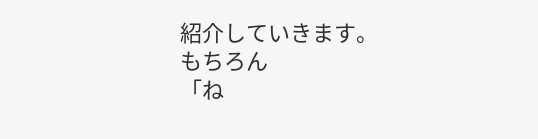紹介していきます。
もちろん
「ね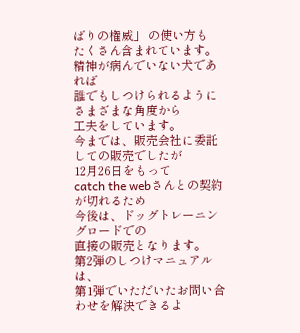ばりの権威」 の使い方も
たくさん含まれています。
精神が病んでいない犬であれば
誰でもしつけられるように
さまざまな角度から
工夫をしています。
今までは、販売会社に委託しての販売でしたが
12月26日をもって
catch the webさんとの契約が切れるため
今後は、ドッグトレーニングロードでの
直接の販売となります。
第2弾のしつけマニュアルは、
第1弾でいただいたお問い合わせを解決できるよ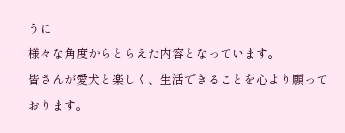うに
様々な角度からとらえた内容となっています。
皆さんが愛犬と楽しく、生活できることを心より願っております。